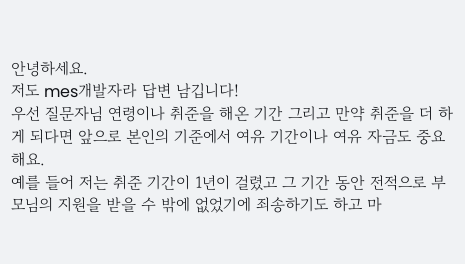안녕하세요.
저도 mes개발자라 답변 남깁니다!
우선 질문자님 연령이나 취준을 해온 기간 그리고 만약 취준을 더 하게 되다면 앞으로 본인의 기준에서 여유 기간이나 여유 자금도 중요해요.
예를 들어 저는 취준 기간이 1년이 걸렸고 그 기간 동안 전적으로 부모님의 지원을 받을 수 밖에 없었기에 죄송하기도 하고 마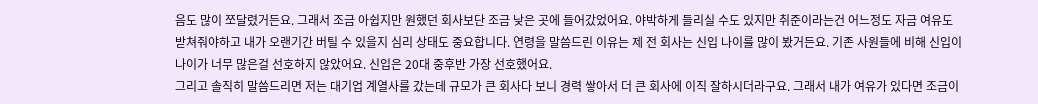음도 많이 쪼달렸거든요. 그래서 조금 아쉽지만 원했던 회사보단 조금 낮은 곳에 들어갔었어요. 야박하게 들리실 수도 있지만 취준이라는건 어느정도 자금 여유도 받쳐줘야하고 내가 오랜기간 버틸 수 있을지 심리 상태도 중요합니다. 연령을 말씀드린 이유는 제 전 회사는 신입 나이를 많이 봤거든요. 기존 사원들에 비해 신입이 나이가 너무 많은걸 선호하지 않았어요. 신입은 20대 중후반 가장 선호했어요.
그리고 솔직히 말씀드리면 저는 대기업 계열사를 갔는데 규모가 큰 회사다 보니 경력 쌓아서 더 큰 회사에 이직 잘하시더라구요. 그래서 내가 여유가 있다면 조금이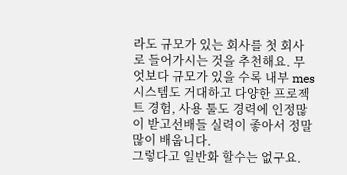라도 규모가 있는 회사를 첫 회사로 들어가시는 것을 추천해요. 무엇보다 규모가 있을 수록 내부 mes시스템도 거대하고 다양한 프로젝트 경험, 사용 툴도 경력에 인정많이 받고선배들 실력이 좋아서 정말 많이 배웁니다.
그렇다고 일반화 할수는 없구요.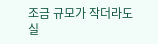조금 규모가 작더라도 실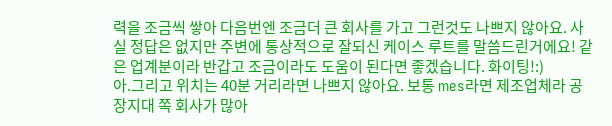력을 조금씩 쌓아 다음번엔 조금더 큰 회사를 가고 그런것도 나쁘지 않아요. 사실 정답은 없지만 주변에 통상적으로 잘되신 케이스 루트를 말씀드린거에요! 같은 업계분이라 반갑고 조금이라도 도움이 된다면 좋겠습니다. 화이팅!:)
아.그리고 위치는 40분 거리라면 나쁘지 않아요. 보통 mes라면 제조업체라 공장지대 쪽 회사가 많아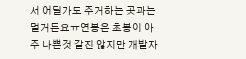서 어딜가도 주거하는 곳과는 멀거든요ㅠ연봉은 초봉이 아주 나쁜것 같진 않지만 개발자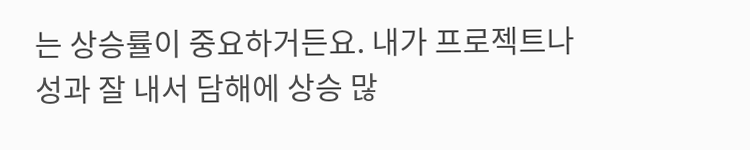는 상승률이 중요하거든요. 내가 프로젝트나 성과 잘 내서 담해에 상승 많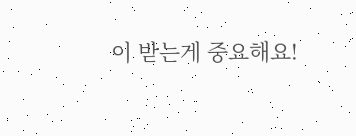이 받는게 중요해요!